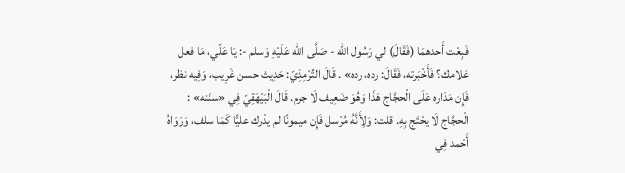فَبِعْت أَحدهمَا (فَقَالَ) لي رَسُول الله - صَلَّى الله عَلَيْهِ وَسلم -: يَا عَلّي، مَا فعل غلامك؟ فَأَخْبَرته، فَقَالَ: رده، رده» . قَالَ التِّرْمِذِيّ: حَدِيث حسن غَرِيب، وَفِيه نظر، فَإِن مَدَاره عَلَى الْحجَّاج هَذَا وَهُوَ ضَعِيف لَا جرم. قَالَ الْبَيْهَقِيّ فِي «سنَنه» : الْحجَّاج لَا يحْتَج بِهِ. قلت: وَلِأَنَّهُ مُرْسل فَإِن ميمونًا لم يدْرك عليًّا كَمَا سلف، وَرَوَاهُ أَحْمد فِي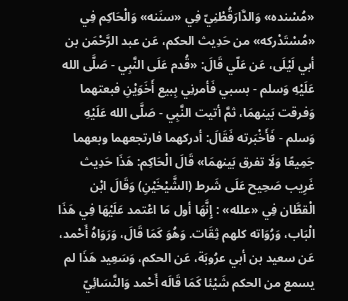«مُسْنده» وَالدَّارَقُطْنِيّ فِي «سنَنه» وَالْحَاكِم فِي «مُسْتَدْركه» من حَدِيث الحكم، عَن عبد الرَّحْمَن بن أبي لَيْلَى، عَن عَلّي قَالَ: «قُدم عَلَى النَّبِي - صَلَّى الله عَلَيْهِ وَسلم - بسبي فَأمرنِي بِبيع أَخَوَيْنِ فبعتهما وَفرقت بَينهمَا، ثمَّ أتيت النَّبِي - صَلَّى الله عَلَيْهِ وَسلم - فَأَخْبَرته فَقَالَ: أدركهما فارتجعهما وبعهما جَمِيعًا وَلَا تفرق بَينهمَا» قَالَ الْحَاكِم: هَذَا حَدِيث غَرِيب صَحِيح عَلَى شَرط (الشَّيْخَيْنِ) وَقَالَ ابْن الْقطَّان فِي «علله» : إِنَّهَا أول مَا اعْتمد عَلَيْهَا فِي هَذَا الْبَاب، وَرُوَاته كلهم ثِقَات. وَهُوَ كَمَا قَالَ، وَرَوَاهُ أَحْمد، عَن سعيد بن أبي عرُوبَة، عَن الحكم، وَسَعِيد هَذَا لم يسمع من الحكم شَيْئا كَمَا قَالَه أَحْمد وَالنَّسَائِيّ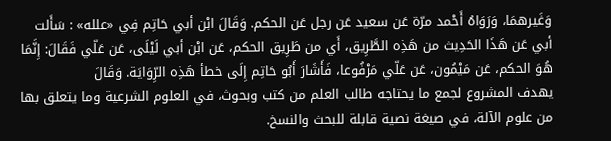وَغَيرهمَا، وَرَوَاهُ أَحْمد مرّة عَن سعيد عَن رجل عَن الحكم. وَقَالَ ابْن أبي حَاتِم فِي «علله» : سَأَلت أبي عَن هَذَا الحَدِيث من هَذِه الطَّرِيق، أَي من طَرِيق الحكم، عَن ابْن أبي لَيْلَى، عَن عَلّي فَقَالَ: إِنَّمَا هُوَ الحكم، عَن مَيْمُون، عَن عَلّي مَرْفُوعا، فَأَشَارَ أَبُو حَاتِم إِلَى خطأ هَذِه الرِّوَايَة. وَقَالَ
يهدف المشروع لجمع ما يحتاجه طالب العلم من كتب وبحوث، في العلوم الشرعية وما يتعلق بها من علوم الآلة، في صيغة نصية قابلة للبحث والنسخ.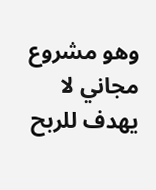وهو مشروع مجاني لا يهدف للربح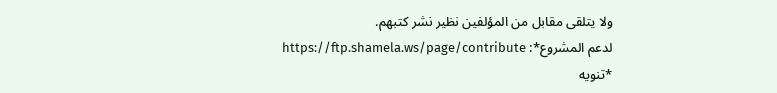ولا يتلقى مقابل من المؤلفين نظير نشر كتبهم.
لدعم المشروع*: https://ftp.shamela.ws/page/contribute
*تنويه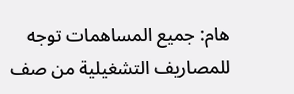هام: جميع المساهمات توجه للمصاريف التشغيلية من صف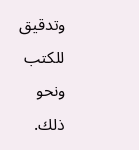وتدقيق للكتب ونحو ذلك.